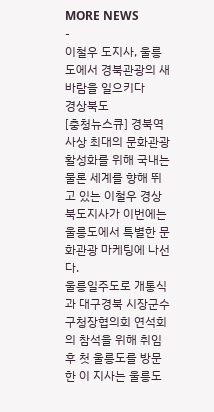MORE NEWS
-
이철우 도지사, 울릉도에서 경북관광의 새바람을 일으키다
경상북도
[충청뉴스큐] 경북역사상 최대의 문화관광 활성화를 위해 국내는 물론 세계를 향해 뛰고 있는 이철우 경상북도지사가 이번에는 울릉도에서 특별한 문화관광 마케팅에 나선다.
울릉일주도로 개통식과 대구경북 시장군수구청장협의회 연석회의 참석을 위해 취임 후 첫 울릉도를 방문한 이 지사는 울릉도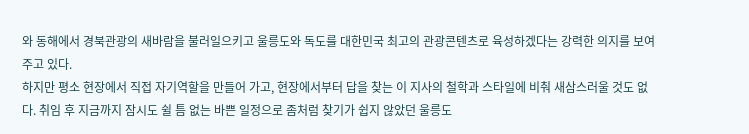와 동해에서 경북관광의 새바람을 불러일으키고 울릉도와 독도를 대한민국 최고의 관광콘텐츠로 육성하겠다는 강력한 의지를 보여 주고 있다.
하지만 평소 현장에서 직접 자기역할을 만들어 가고, 현장에서부터 답을 찾는 이 지사의 철학과 스타일에 비춰 새삼스러울 것도 없다. 취임 후 지금까지 잠시도 쉴 틈 없는 바쁜 일정으로 좀처럼 찾기가 쉽지 않았던 울릉도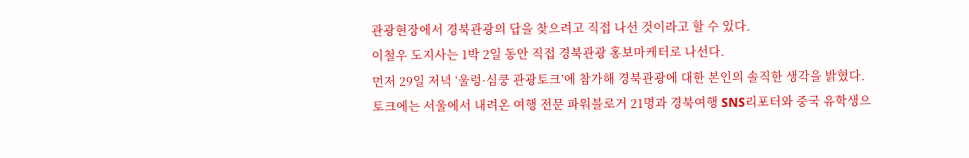관광현장에서 경북관광의 답을 찾으려고 직접 나선 것이라고 할 수 있다.
이철우 도지사는 1박 2일 동안 직접 경북관광 홍보마케터로 나선다.
먼저 29일 저녁 ‘울렁·심쿵 관광토크’에 참가해 경북관광에 대한 본인의 솔직한 생각을 밝혔다. 토크에는 서울에서 내려온 여행 전문 파워블로거 21명과 경북여행 SNS리포터와 중국 유학생으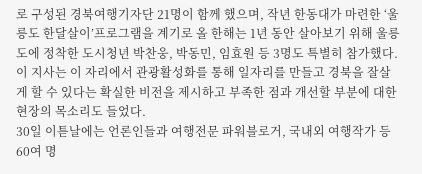로 구성된 경북여행기자단 21명이 함께 했으며, 작년 한동대가 마련한 ‘울릉도 한달살이’프로그램을 계기로 올 한해는 1년 동안 살아보기 위해 울릉도에 정착한 도시청년 박찬웅, 박동민, 임효원 등 3명도 특별히 참가했다.
이 지사는 이 자리에서 관광활성화를 통해 일자리를 만들고 경북을 잘살게 할 수 있다는 확실한 비전을 제시하고 부족한 점과 개선할 부분에 대한 현장의 목소리도 들었다.
30일 이튿날에는 언론인들과 여행전문 파워블로거, 국내외 여행작가 등 60여 명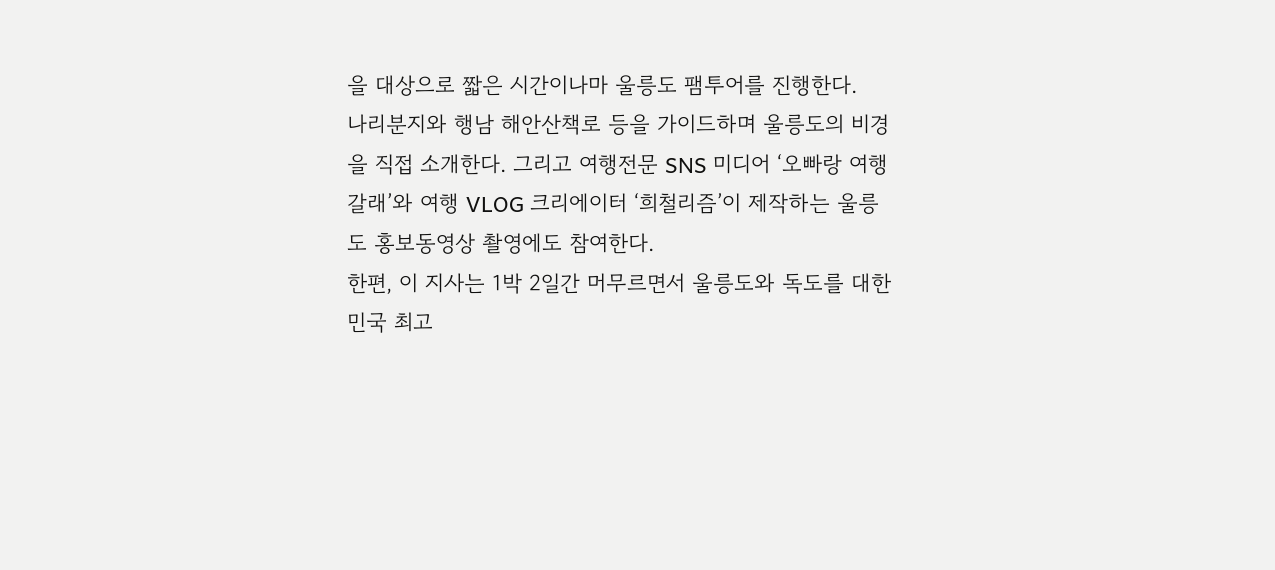을 대상으로 짧은 시간이나마 울릉도 팸투어를 진행한다.
나리분지와 행남 해안산책로 등을 가이드하며 울릉도의 비경을 직접 소개한다. 그리고 여행전문 SNS 미디어 ‘오빠랑 여행갈래’와 여행 VLOG 크리에이터 ‘희철리즘’이 제작하는 울릉도 홍보동영상 촬영에도 참여한다.
한편, 이 지사는 1박 2일간 머무르면서 울릉도와 독도를 대한민국 최고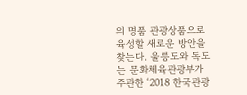의 명품 관광상품으로 육성할 새로운 방안을 찾는다. 울릉도와 독도는 문화체육관광부가 주관한 ‘2018 한국관광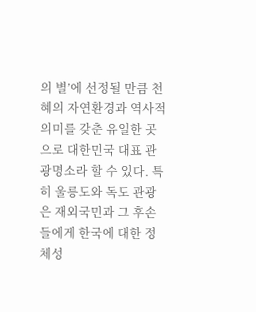의 별’에 선정될 만큼 천혜의 자연환경과 역사적 의미를 갖춘 유일한 곳으로 대한민국 대표 관광명소라 할 수 있다. 특히 울릉도와 독도 관광은 재외국민과 그 후손들에게 한국에 대한 정체성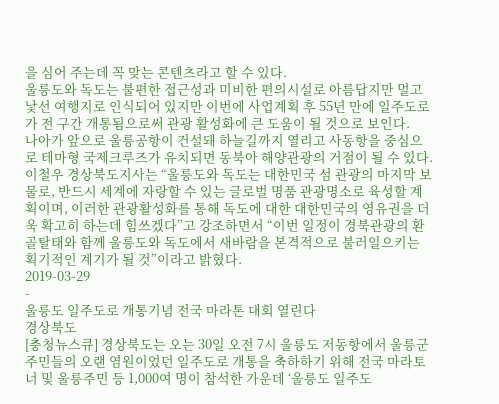을 심어 주는데 꼭 맞는 콘텐츠라고 할 수 있다.
울릉도와 독도는 불편한 접근성과 미비한 편의시설로 아름답지만 멀고 낯선 여행지로 인식되어 있지만 이번에 사업계획 후 55년 만에 일주도로가 전 구간 개통됨으로써 관광 활성화에 큰 도움이 될 것으로 보인다.
나아가 앞으로 울릉공항이 건설돼 하늘길까지 열리고 사동항을 중심으로 테마형 국제크루즈가 유치되면 동북아 해양관광의 거점이 될 수 있다.
이철우 경상북도지사는 “울릉도와 독도는 대한민국 섬 관광의 마지막 보물로, 반드시 세계에 자랑할 수 있는 글로벌 명품 관광명소로 육성할 계획이며, 이러한 관광활성화를 통해 독도에 대한 대한민국의 영유권을 더욱 확고히 하는데 힘쓰겠다”고 강조하면서 “이번 일정이 경북관광의 환골탈태와 함께 울릉도와 독도에서 새바람을 본격적으로 불러일으키는 획기적인 계기가 될 것”이라고 밝혔다.
2019-03-29
-
울릉도 일주도로 개통기념 전국 마라톤 대회 열린다
경상북도
[충청뉴스큐] 경상북도는 오는 30일 오전 7시 울릉도 저동항에서 울릉군 주민들의 오랜 염원이었던 일주도로 개통을 축하하기 위해 전국 마라토너 및 울릉주민 등 1,000여 명이 참석한 가운데 ‘울릉도 일주도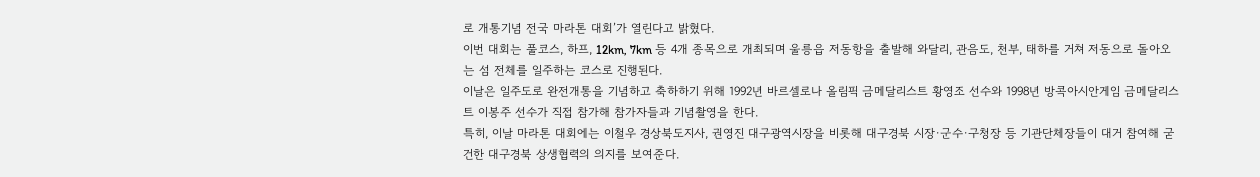로 개통기념 전국 마라톤 대회’가 열린다고 밝혔다.
이번 대회는 풀코스, 하프, 12km, 7km 등 4개 종목으로 개최되며 울릉읍 저동항을 출발해 와달리, 관음도, 천부, 태하를 거쳐 저동으로 돌아오는 섬 전체를 일주하는 코스로 진행된다.
이날은 일주도로 완전개통을 기념하고 축하하기 위해 1992년 바르셀로나 올림픽 금메달리스트 황영조 선수와 1998년 방콕아시안게임 금메달리스트 이봉주 선수가 직접 참가해 참가자들과 기념촬영을 한다.
특히, 이날 마라톤 대회에는 이철우 경상북도지사, 권영진 대구광역시장을 비롯해 대구경북 시장·군수·구청장 등 기관단체장들이 대거 참여해 굳건한 대구경북 상생협력의 의지를 보여준다.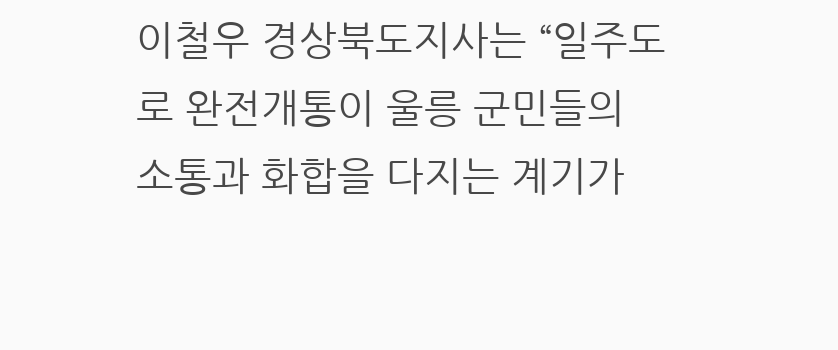이철우 경상북도지사는 “일주도로 완전개통이 울릉 군민들의 소통과 화합을 다지는 계기가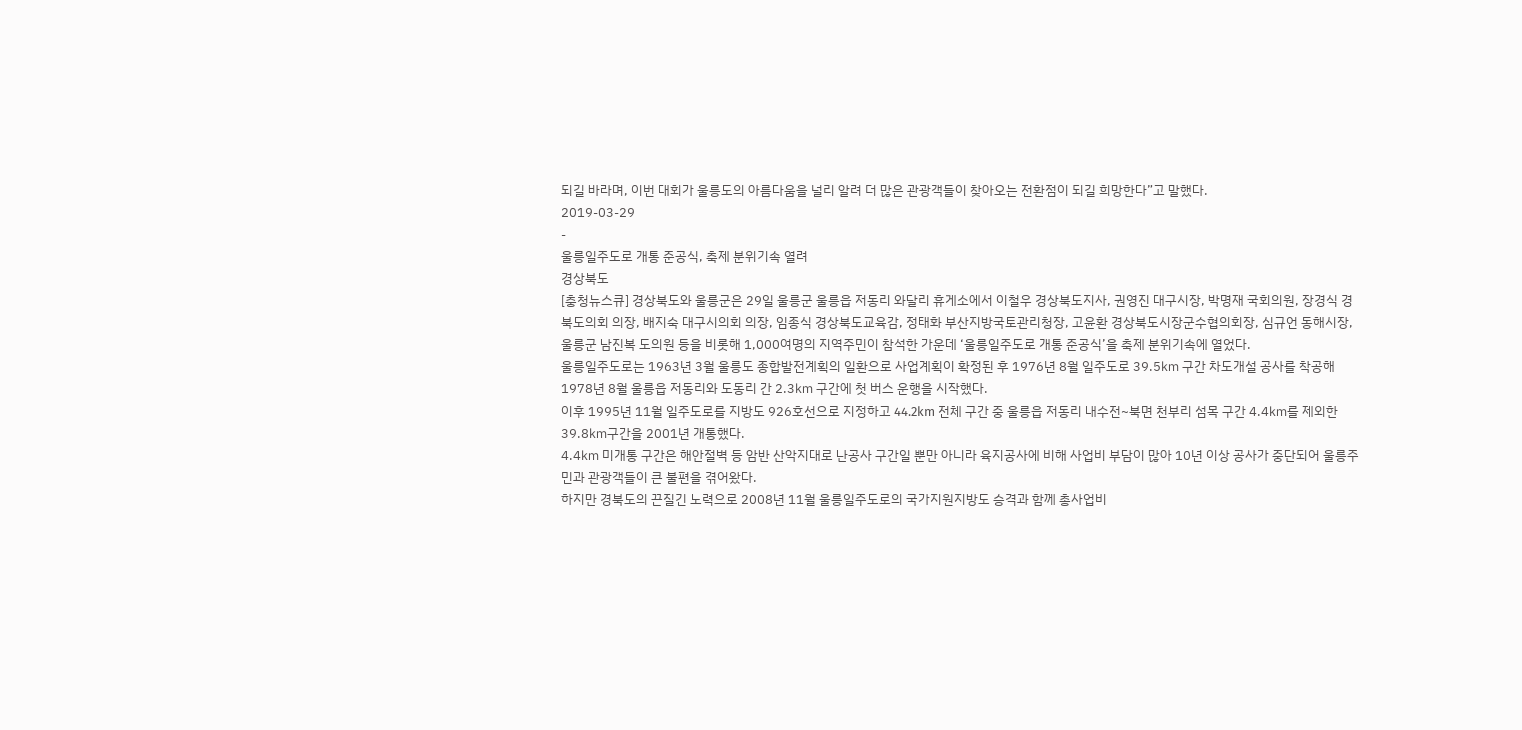되길 바라며, 이번 대회가 울릉도의 아름다움을 널리 알려 더 많은 관광객들이 찾아오는 전환점이 되길 희망한다”고 말했다.
2019-03-29
-
울릉일주도로 개통 준공식, 축제 분위기속 열려
경상북도
[충청뉴스큐] 경상북도와 울릉군은 29일 울릉군 울릉읍 저동리 와달리 휴게소에서 이철우 경상북도지사, 권영진 대구시장, 박명재 국회의원, 장경식 경북도의회 의장, 배지숙 대구시의회 의장, 임종식 경상북도교육감, 정태화 부산지방국토관리청장, 고윤환 경상북도시장군수협의회장, 심규언 동해시장, 울릉군 남진복 도의원 등을 비롯해 1,000여명의 지역주민이 참석한 가운데 ‘울릉일주도로 개통 준공식’을 축제 분위기속에 열었다.
울릉일주도로는 1963년 3월 울릉도 종합발전계획의 일환으로 사업계획이 확정된 후 1976년 8월 일주도로 39.5㎞ 구간 차도개설 공사를 착공해 1978년 8월 울릉읍 저동리와 도동리 간 2.3㎞ 구간에 첫 버스 운행을 시작했다.
이후 1995년 11월 일주도로를 지방도 926호선으로 지정하고 44.2km 전체 구간 중 울릉읍 저동리 내수전~북면 천부리 섬목 구간 4.4㎞를 제외한 39.8㎞구간을 2001년 개통했다.
4.4㎞ 미개통 구간은 해안절벽 등 암반 산악지대로 난공사 구간일 뿐만 아니라 육지공사에 비해 사업비 부담이 많아 10년 이상 공사가 중단되어 울릉주민과 관광객들이 큰 불편을 겪어왔다.
하지만 경북도의 끈질긴 노력으로 2008년 11월 울릉일주도로의 국가지원지방도 승격과 함께 총사업비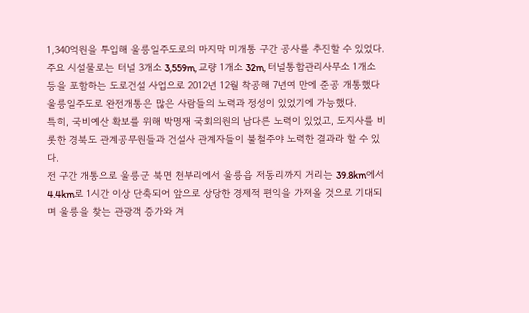1,340억원을 투입해 울릉일주도로의 마지막 미개통 구간 공사를 추진할 수 있었다.
주요 시설물로는 터널 3개소 3,559m, 교량 1개소 32m, 터널통합관리사무소 1개소 등을 포함하는 도로건설 사업으로 2012년 12월 착공해 7년여 만에 준공 개통했다
울릉일주도로 완전개통은 많은 사람들의 노력과 정성이 있었기에 가능했다.
특히, 국비예산 확보를 위해 박명재 국회의원의 남다른 노력이 있었고, 도지사를 비롯한 경북도 관계공무원들과 건설사 관계자들이 불철주야 노력한 결과라 할 수 있다.
전 구간 개통으로 울릉군 북면 천부리에서 울릉읍 저동리까지 거리는 39.8km에서 4.4km로 1시간 이상 단축되어 앞으로 상당한 경제적 편익을 가져올 것으로 기대되며 울릉을 찾는 관광객 증가와 겨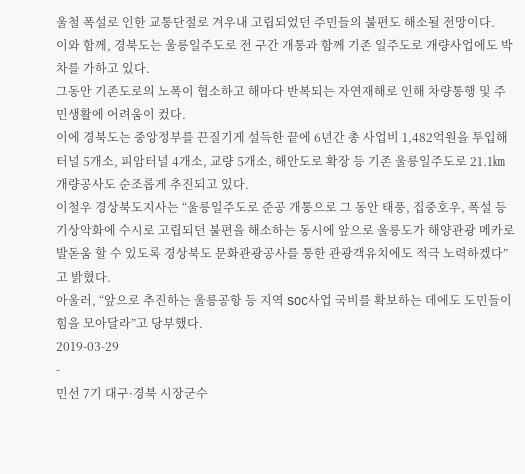울철 폭설로 인한 교통단절로 겨우내 고립되었던 주민들의 불편도 해소될 전망이다.
이와 함께, 경북도는 울릉일주도로 전 구간 개통과 함께 기존 일주도로 개량사업에도 박차를 가하고 있다.
그동안 기존도로의 노폭이 협소하고 해마다 반복되는 자연재해로 인해 차량통행 및 주민생활에 어려움이 컸다.
이에 경북도는 중앙정부를 끈질기게 설득한 끝에 6년간 총 사업비 1,482억원을 투입해 터널 5개소, 피암터널 4개소, 교량 5개소, 해안도로 확장 등 기존 울릉일주도로 21.1㎞ 개량공사도 순조롭게 추진되고 있다.
이철우 경상북도지사는 “울릉일주도로 준공 개통으로 그 동안 태풍, 집중호우, 폭설 등 기상악화에 수시로 고립되던 불편을 해소하는 동시에 앞으로 울릉도가 해양관광 메카로 발돋움 할 수 있도록 경상북도 문화관광공사를 통한 관광객유치에도 적극 노력하겠다”고 밝혔다.
아울러, “앞으로 추진하는 울릉공항 등 지역 SOC사업 국비를 확보하는 데에도 도민들이 힘을 모아달라”고 당부했다.
2019-03-29
-
민선 7기 대구·경북 시장군수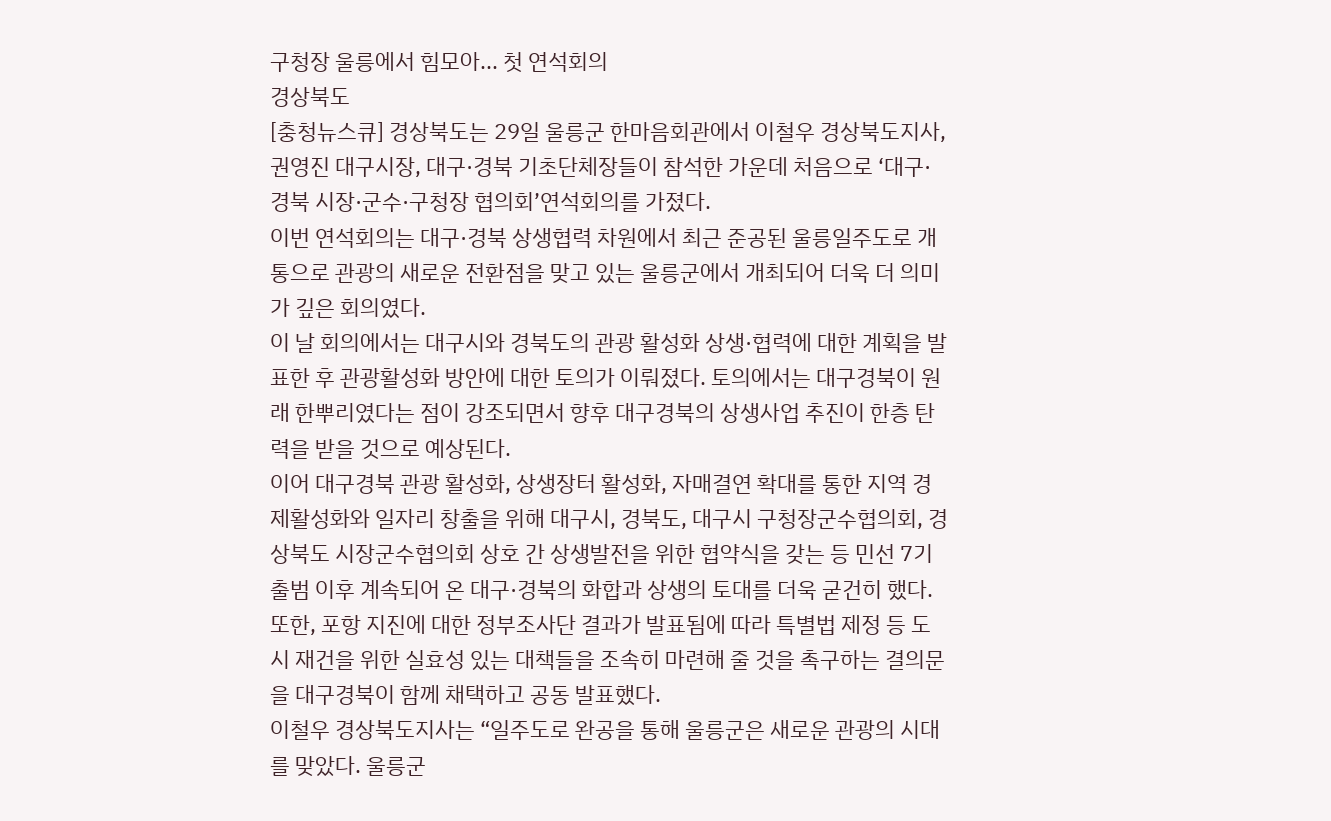구청장 울릉에서 힘모아... 첫 연석회의
경상북도
[충청뉴스큐] 경상북도는 29일 울릉군 한마음회관에서 이철우 경상북도지사, 권영진 대구시장, 대구·경북 기초단체장들이 참석한 가운데 처음으로 ‘대구·경북 시장·군수·구청장 협의회’연석회의를 가졌다.
이번 연석회의는 대구·경북 상생협력 차원에서 최근 준공된 울릉일주도로 개통으로 관광의 새로운 전환점을 맞고 있는 울릉군에서 개최되어 더욱 더 의미가 깊은 회의였다.
이 날 회의에서는 대구시와 경북도의 관광 활성화 상생·협력에 대한 계획을 발표한 후 관광활성화 방안에 대한 토의가 이뤄졌다. 토의에서는 대구경북이 원래 한뿌리였다는 점이 강조되면서 향후 대구경북의 상생사업 추진이 한층 탄력을 받을 것으로 예상된다.
이어 대구경북 관광 활성화, 상생장터 활성화, 자매결연 확대를 통한 지역 경제활성화와 일자리 창출을 위해 대구시, 경북도, 대구시 구청장군수협의회, 경상북도 시장군수협의회 상호 간 상생발전을 위한 협약식을 갖는 등 민선 7기 출범 이후 계속되어 온 대구·경북의 화합과 상생의 토대를 더욱 굳건히 했다.
또한, 포항 지진에 대한 정부조사단 결과가 발표됨에 따라 특별법 제정 등 도시 재건을 위한 실효성 있는 대책들을 조속히 마련해 줄 것을 촉구하는 결의문을 대구경북이 함께 채택하고 공동 발표했다.
이철우 경상북도지사는 “일주도로 완공을 통해 울릉군은 새로운 관광의 시대를 맞았다. 울릉군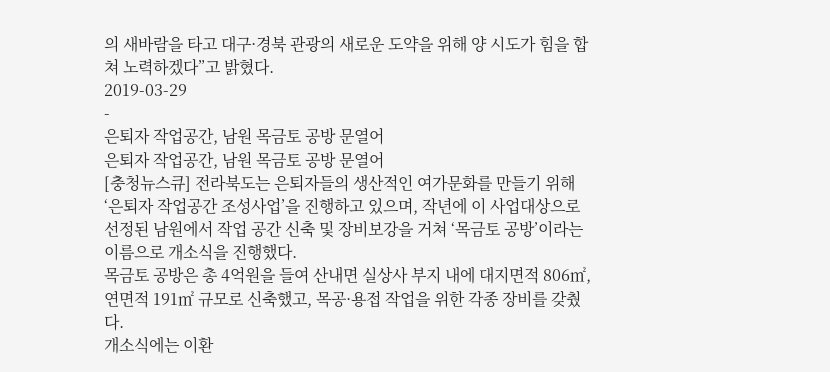의 새바람을 타고 대구·경북 관광의 새로운 도약을 위해 양 시도가 힘을 합쳐 노력하겠다”고 밝혔다.
2019-03-29
-
은퇴자 작업공간, 남원 목금토 공방 문열어
은퇴자 작업공간, 남원 목금토 공방 문열어
[충청뉴스큐] 전라북도는 은퇴자들의 생산적인 여가문화를 만들기 위해 ‘은퇴자 작업공간 조성사업’을 진행하고 있으며, 작년에 이 사업대상으로 선정된 남원에서 작업 공간 신축 및 장비보강을 거쳐 ‘목금토 공방’이라는 이름으로 개소식을 진행했다.
목금토 공방은 총 4억원을 들여 산내면 실상사 부지 내에 대지면적 806㎡, 연면적 191㎡ 규모로 신축했고, 목공·용접 작업을 위한 각종 장비를 갖췄다.
개소식에는 이환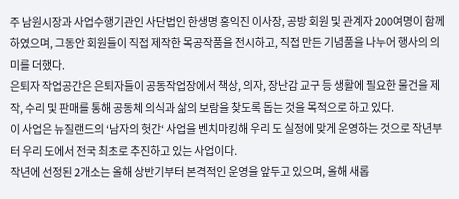주 남원시장과 사업수행기관인 사단법인 한생명 홍익진 이사장, 공방 회원 및 관계자 200여명이 함께 하였으며, 그동안 회원들이 직접 제작한 목공작품을 전시하고, 직접 만든 기념품을 나누어 행사의 의미를 더했다.
은퇴자 작업공간은 은퇴자들이 공동작업장에서 책상, 의자, 장난감 교구 등 생활에 필요한 물건을 제작, 수리 및 판매를 통해 공동체 의식과 삶의 보람을 찾도록 돕는 것을 목적으로 하고 있다.
이 사업은 뉴질랜드의 ‘남자의 헛간‘ 사업을 벤치마킹해 우리 도 실정에 맞게 운영하는 것으로 작년부터 우리 도에서 전국 최초로 추진하고 있는 사업이다.
작년에 선정된 2개소는 올해 상반기부터 본격적인 운영을 앞두고 있으며, 올해 새롭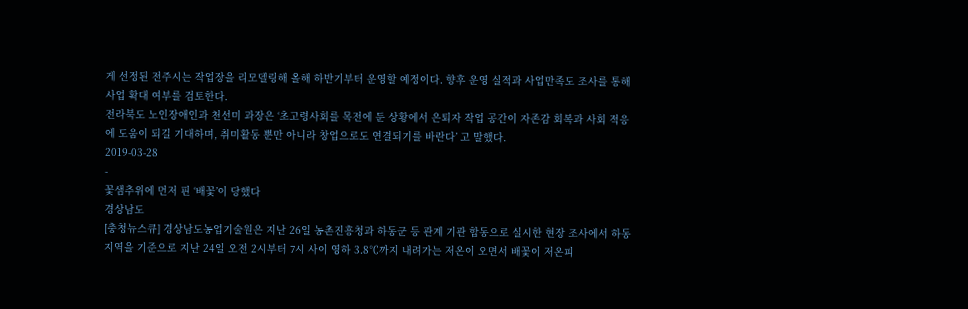게 선정된 전주시는 작업장을 리모델링해 올해 하반기부터 운영할 예정이다. 향후 운영 실적과 사업만족도 조사를 통해 사업 확대 여부를 검토한다.
전라북도 노인장애인과 천선미 과장은 ‘초고령사회를 목전에 둔 상황에서 은퇴자 작업 공간이 자존감 회복과 사회 적응에 도움이 되길 기대하며, 취미활동 뿐만 아니라 창업으로도 연결되기를 바란다’ 고 말했다.
2019-03-28
-
꽃샘추위에 먼저 핀 ‘배꽃’이 당했다
경상남도
[충청뉴스큐] 경상남도농업기술원은 지난 26일 농촌진흥청과 하동군 등 관계 기관 합동으로 실시한 현장 조사에서 하동지역을 기준으로 지난 24일 오전 2시부터 7시 사이 영하 3.8℃까지 내려가는 저온이 오면서 배꽃이 저온피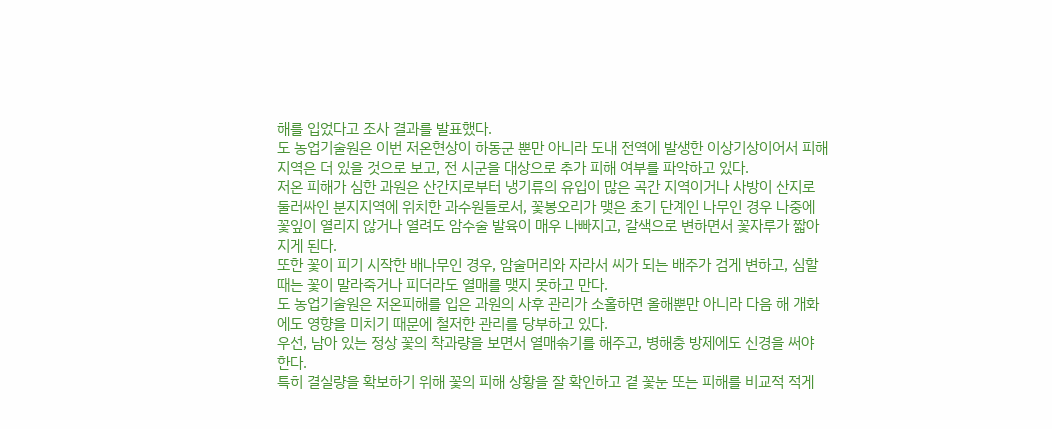해를 입었다고 조사 결과를 발표했다.
도 농업기술원은 이번 저온현상이 하동군 뿐만 아니라 도내 전역에 발생한 이상기상이어서 피해 지역은 더 있을 것으로 보고, 전 시군을 대상으로 추가 피해 여부를 파악하고 있다.
저온 피해가 심한 과원은 산간지로부터 냉기류의 유입이 많은 곡간 지역이거나 사방이 산지로 둘러싸인 분지지역에 위치한 과수원들로서, 꽃봉오리가 맺은 초기 단계인 나무인 경우 나중에 꽃잎이 열리지 않거나 열려도 암수술 발육이 매우 나빠지고, 갈색으로 변하면서 꽃자루가 짧아지게 된다.
또한 꽃이 피기 시작한 배나무인 경우, 암술머리와 자라서 씨가 되는 배주가 검게 변하고, 심할 때는 꽃이 말라죽거나 피더라도 열매를 맺지 못하고 만다.
도 농업기술원은 저온피해를 입은 과원의 사후 관리가 소홀하면 올해뿐만 아니라 다음 해 개화에도 영향을 미치기 때문에 철저한 관리를 당부하고 있다.
우선, 남아 있는 정상 꽃의 착과량을 보면서 열매솎기를 해주고, 병해충 방제에도 신경을 써야 한다.
특히 결실량을 확보하기 위해 꽃의 피해 상황을 잘 확인하고 곁 꽃눈 또는 피해를 비교적 적게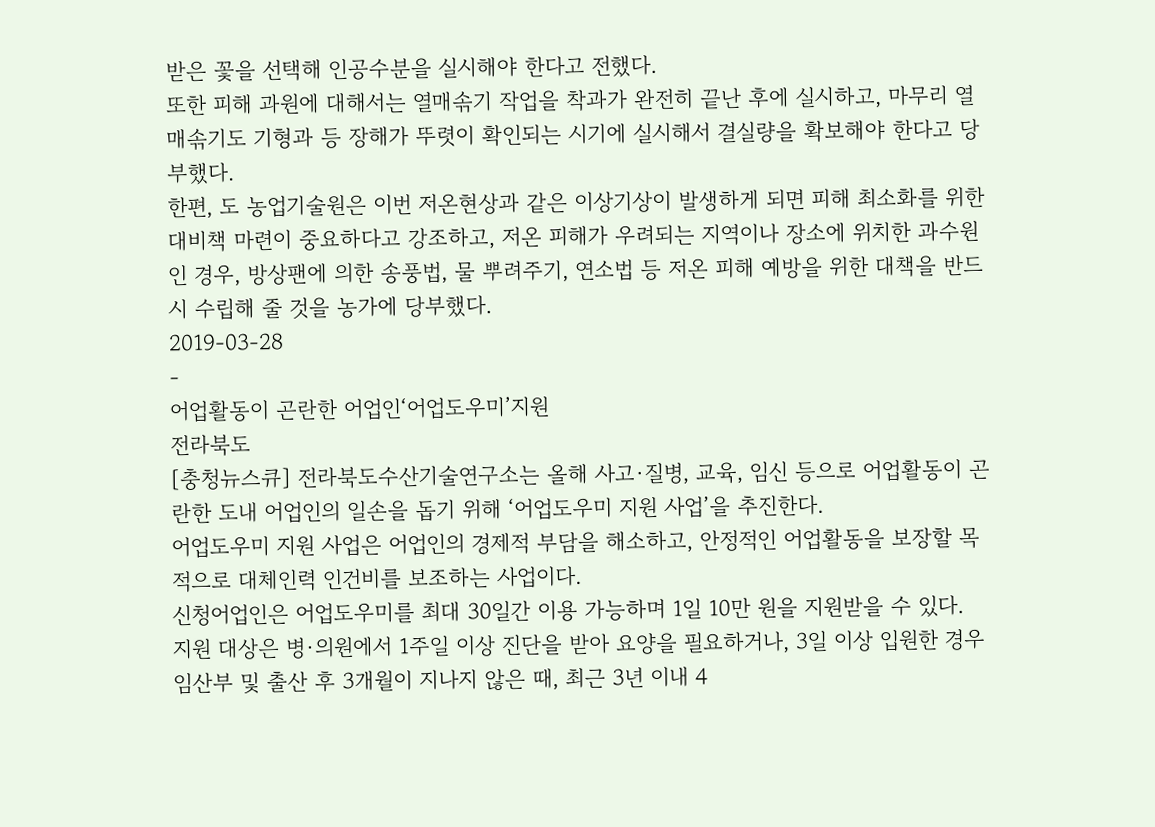받은 꽃을 선택해 인공수분을 실시해야 한다고 전했다.
또한 피해 과원에 대해서는 열매솎기 작업을 착과가 완전히 끝난 후에 실시하고, 마무리 열매솎기도 기형과 등 장해가 뚜렷이 확인되는 시기에 실시해서 결실량을 확보해야 한다고 당부했다.
한편, 도 농업기술원은 이번 저온현상과 같은 이상기상이 발생하게 되면 피해 최소화를 위한 대비책 마련이 중요하다고 강조하고, 저온 피해가 우려되는 지역이나 장소에 위치한 과수원인 경우, 방상팬에 의한 송풍법, 물 뿌려주기, 연소법 등 저온 피해 예방을 위한 대책을 반드시 수립해 줄 것을 농가에 당부했다.
2019-03-28
-
어업활동이 곤란한 어업인‘어업도우미’지원
전라북도
[충청뉴스큐] 전라북도수산기술연구소는 올해 사고·질병, 교육, 임신 등으로 어업활동이 곤란한 도내 어업인의 일손을 돕기 위해 ‘어업도우미 지원 사업’을 추진한다.
어업도우미 지원 사업은 어업인의 경제적 부담을 해소하고, 안정적인 어업활동을 보장할 목적으로 대체인력 인건비를 보조하는 사업이다.
신청어업인은 어업도우미를 최대 30일간 이용 가능하며 1일 10만 원을 지원받을 수 있다.
지원 대상은 병·의원에서 1주일 이상 진단을 받아 요양을 필요하거나, 3일 이상 입원한 경우 임산부 및 출산 후 3개월이 지나지 않은 때, 최근 3년 이내 4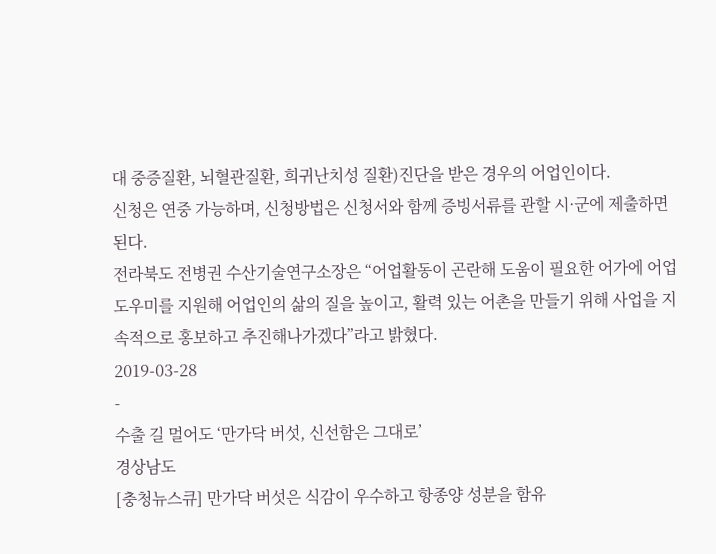대 중증질환, 뇌혈관질환, 희귀난치성 질환)진단을 받은 경우의 어업인이다.
신청은 연중 가능하며, 신청방법은 신청서와 함께 증빙서류를 관할 시·군에 제출하면 된다.
전라북도 전병권 수산기술연구소장은 “어업활동이 곤란해 도움이 필요한 어가에 어업도우미를 지원해 어업인의 삶의 질을 높이고, 활력 있는 어촌을 만들기 위해 사업을 지속적으로 홍보하고 추진해나가겠다”라고 밝혔다.
2019-03-28
-
수출 길 멀어도 ‘만가닥 버섯, 신선함은 그대로’
경상남도
[충청뉴스큐] 만가닥 버섯은 식감이 우수하고 항종양 성분을 함유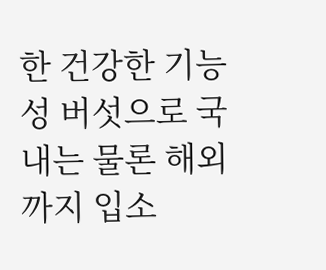한 건강한 기능성 버섯으로 국내는 물론 해외까지 입소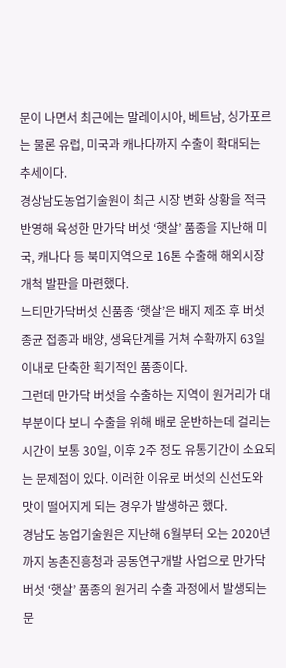문이 나면서 최근에는 말레이시아, 베트남, 싱가포르는 물론 유럽, 미국과 캐나다까지 수출이 확대되는 추세이다.
경상남도농업기술원이 최근 시장 변화 상황을 적극 반영해 육성한 만가닥 버섯 ‘햇살’ 품종을 지난해 미국, 캐나다 등 북미지역으로 16톤 수출해 해외시장 개척 발판을 마련했다.
느티만가닥버섯 신품종 ‘햇살’은 배지 제조 후 버섯종균 접종과 배양, 생육단계를 거쳐 수확까지 63일 이내로 단축한 획기적인 품종이다.
그런데 만가닥 버섯을 수출하는 지역이 원거리가 대부분이다 보니 수출을 위해 배로 운반하는데 걸리는 시간이 보통 30일, 이후 2주 정도 유통기간이 소요되는 문제점이 있다. 이러한 이유로 버섯의 신선도와 맛이 떨어지게 되는 경우가 발생하곤 했다.
경남도 농업기술원은 지난해 6월부터 오는 2020년까지 농촌진흥청과 공동연구개발 사업으로 만가닥 버섯 ‘햇살’ 품종의 원거리 수출 과정에서 발생되는 문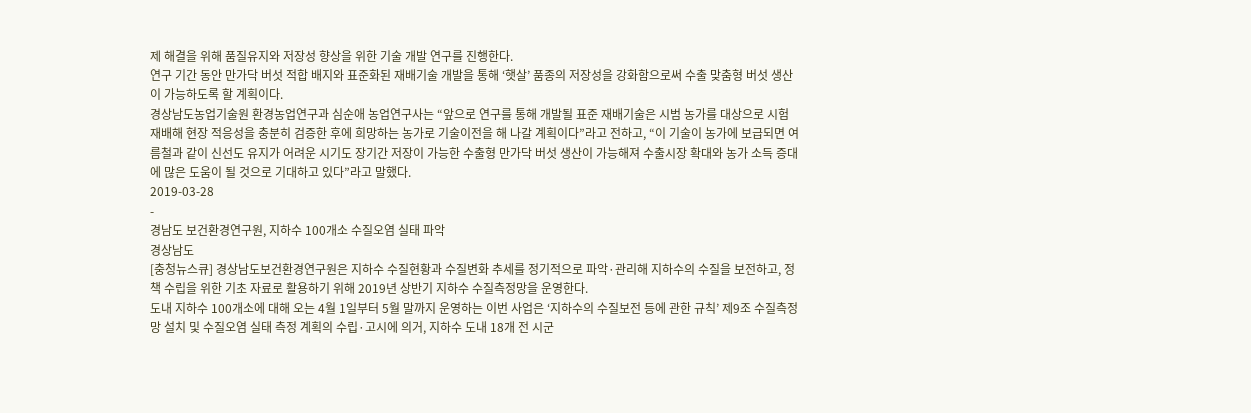제 해결을 위해 품질유지와 저장성 향상을 위한 기술 개발 연구를 진행한다.
연구 기간 동안 만가닥 버섯 적합 배지와 표준화된 재배기술 개발을 통해 ‘햇살’ 품종의 저장성을 강화함으로써 수출 맞춤형 버섯 생산이 가능하도록 할 계획이다.
경상남도농업기술원 환경농업연구과 심순애 농업연구사는 “앞으로 연구를 통해 개발될 표준 재배기술은 시범 농가를 대상으로 시험 재배해 현장 적응성을 충분히 검증한 후에 희망하는 농가로 기술이전을 해 나갈 계획이다”라고 전하고, “이 기술이 농가에 보급되면 여름철과 같이 신선도 유지가 어려운 시기도 장기간 저장이 가능한 수출형 만가닥 버섯 생산이 가능해져 수출시장 확대와 농가 소득 증대에 많은 도움이 될 것으로 기대하고 있다”라고 말했다.
2019-03-28
-
경남도 보건환경연구원, 지하수 100개소 수질오염 실태 파악
경상남도
[충청뉴스큐] 경상남도보건환경연구원은 지하수 수질현황과 수질변화 추세를 정기적으로 파악·관리해 지하수의 수질을 보전하고, 정책 수립을 위한 기초 자료로 활용하기 위해 2019년 상반기 지하수 수질측정망을 운영한다.
도내 지하수 100개소에 대해 오는 4월 1일부터 5월 말까지 운영하는 이번 사업은 ‘지하수의 수질보전 등에 관한 규칙’ 제9조 수질측정망 설치 및 수질오염 실태 측정 계획의 수립·고시에 의거, 지하수 도내 18개 전 시군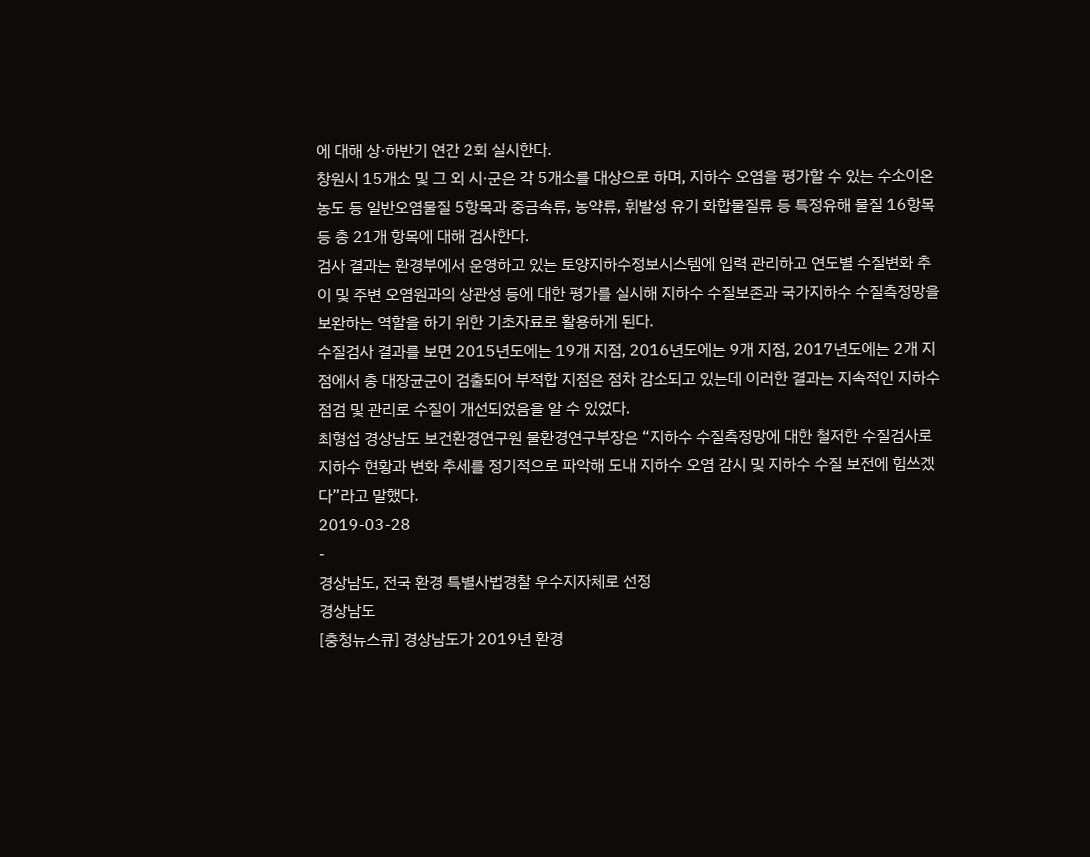에 대해 상·하반기 연간 2회 실시한다.
창원시 15개소 및 그 외 시·군은 각 5개소를 대상으로 하며, 지하수 오염을 평가할 수 있는 수소이온농도 등 일반오염물질 5항목과 중금속류, 농약류, 휘발성 유기 화합물질류 등 특정유해 물질 16항목 등 총 21개 항목에 대해 검사한다.
검사 결과는 환경부에서 운영하고 있는 토양지하수정보시스템에 입력 관리하고 연도별 수질변화 추이 및 주변 오염원과의 상관성 등에 대한 평가를 실시해 지하수 수질보존과 국가지하수 수질측정망을 보완하는 역할을 하기 위한 기초자료로 활용하게 된다.
수질검사 결과를 보면 2015년도에는 19개 지점, 2016년도에는 9개 지점, 2017년도에는 2개 지점에서 총 대장균군이 검출되어 부적합 지점은 점차 감소되고 있는데 이러한 결과는 지속적인 지하수 점검 및 관리로 수질이 개선되었음을 알 수 있었다.
최형섭 경상남도 보건환경연구원 물환경연구부장은 “지하수 수질측정망에 대한 철저한 수질검사로 지하수 현황과 변화 추세를 정기적으로 파악해 도내 지하수 오염 감시 및 지하수 수질 보전에 힘쓰겠다”라고 말했다.
2019-03-28
-
경상남도, 전국 환경 특별사법경찰 우수지자체로 선정
경상남도
[충청뉴스큐] 경상남도가 2019년 환경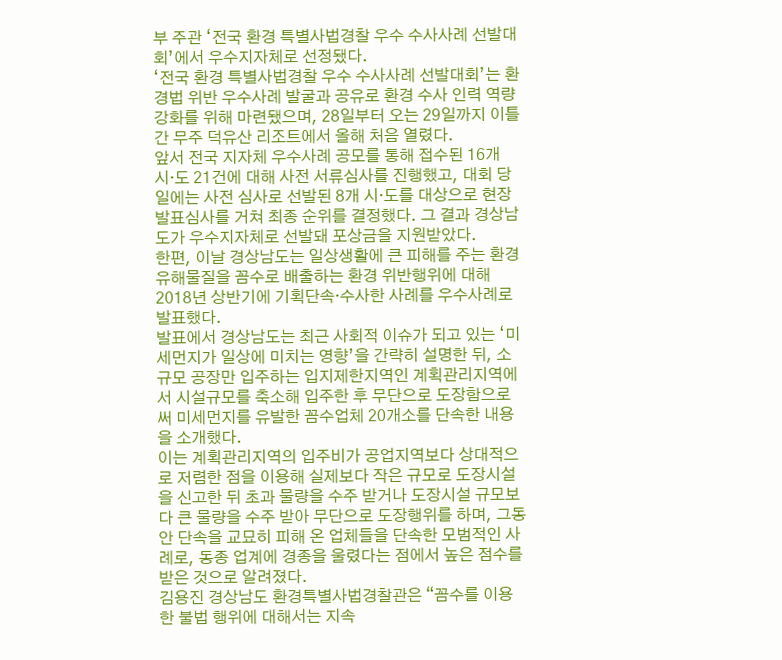부 주관 ‘전국 환경 특별사법경찰 우수 수사사례 선발대회’에서 우수지자체로 선정됐다.
‘전국 환경 특별사법경찰 우수 수사사례 선발대회’는 환경법 위반 우수사례 발굴과 공유로 환경 수사 인력 역량 강화를 위해 마련됐으며, 28일부터 오는 29일까지 이틀간 무주 덕유산 리조트에서 올해 처음 열렸다.
앞서 전국 지자체 우수사례 공모를 통해 접수된 16개 시·도 21건에 대해 사전 서류심사를 진행했고, 대회 당일에는 사전 심사로 선발된 8개 시·도를 대상으로 현장 발표심사를 거쳐 최종 순위를 결정했다. 그 결과 경상남도가 우수지자체로 선발돼 포상금을 지원받았다.
한편, 이날 경상남도는 일상생활에 큰 피해를 주는 환경유해물질을 꼼수로 배출하는 환경 위반행위에 대해 2018년 상반기에 기획단속·수사한 사례를 우수사례로 발표했다.
발표에서 경상남도는 최근 사회적 이슈가 되고 있는 ‘미세먼지가 일상에 미치는 영향’을 간략히 설명한 뒤, 소규모 공장만 입주하는 입지제한지역인 계획관리지역에서 시설규모를 축소해 입주한 후 무단으로 도장함으로써 미세먼지를 유발한 꼼수업체 20개소를 단속한 내용을 소개했다.
이는 계획관리지역의 입주비가 공업지역보다 상대적으로 저렴한 점을 이용해 실제보다 작은 규모로 도장시설을 신고한 뒤 초과 물량을 수주 받거나 도장시설 규모보다 큰 물량을 수주 받아 무단으로 도장행위를 하며, 그동안 단속을 교묘히 피해 온 업체들을 단속한 모범적인 사례로, 동종 업계에 경종을 울렸다는 점에서 높은 점수를 받은 것으로 알려졌다.
김용진 경상남도 환경특별사법경찰관은 “꼼수를 이용한 불법 행위에 대해서는 지속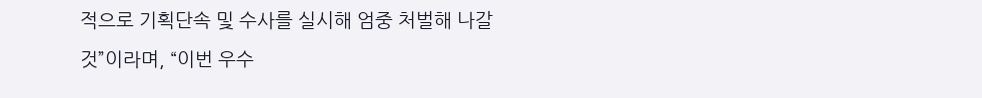적으로 기획단속 및 수사를 실시해 엄중 처벌해 나갈 것”이라며, “이번 우수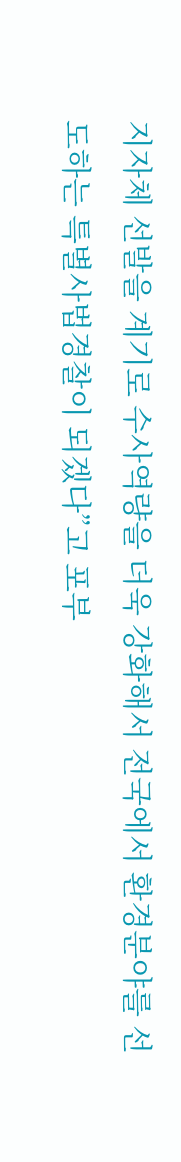지자체 선발을 계기로 수사역량을 더욱 강화해서 전국에서 환경분야를 선도하는 특별사법경찰이 되겠다”고 포부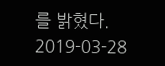를 밝혔다.
2019-03-28